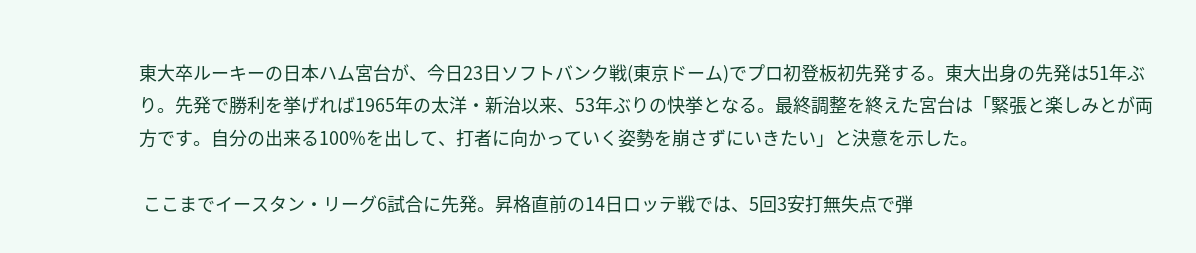東大卒ルーキーの日本ハム宮台が、今日23日ソフトバンク戦(東京ドーム)でプロ初登板初先発する。東大出身の先発は51年ぶり。先発で勝利を挙げれば1965年の太洋・新治以来、53年ぶりの快挙となる。最終調整を終えた宮台は「緊張と楽しみとが両方です。自分の出来る100%を出して、打者に向かっていく姿勢を崩さずにいきたい」と決意を示した。

 ここまでイースタン・リーグ6試合に先発。昇格直前の14日ロッテ戦では、5回3安打無失点で弾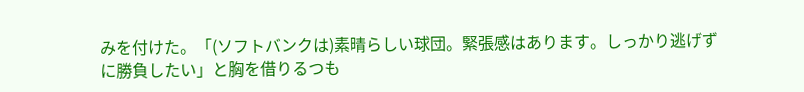みを付けた。「(ソフトバンクは)素晴らしい球団。緊張感はあります。しっかり逃げずに勝負したい」と胸を借りるつも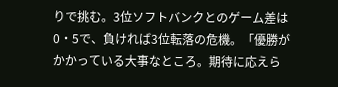りで挑む。3位ソフトバンクとのゲーム差は0・5で、負ければ3位転落の危機。「優勝がかかっている大事なところ。期待に応えら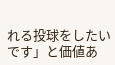れる投球をしたいです」と価値あ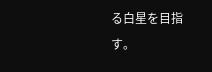る白星を目指す。